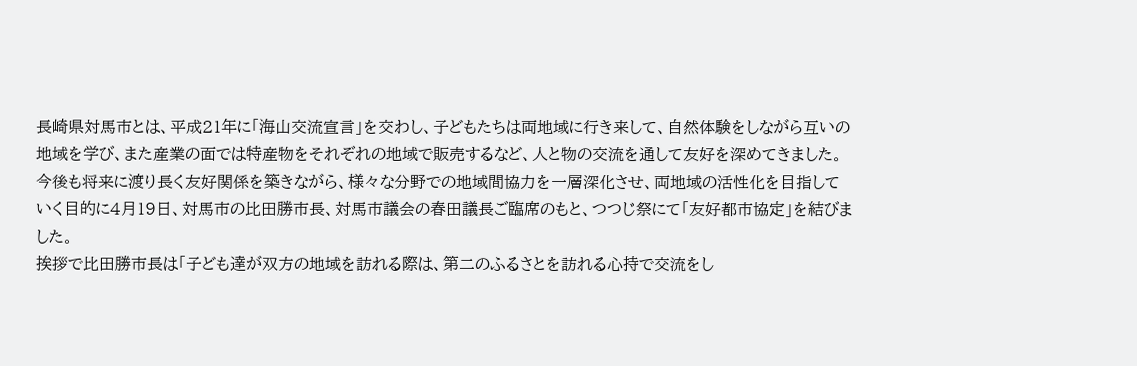長崎県対馬市とは、平成21年に「海山交流宣言」を交わし、子どもたちは両地域に行き来して、自然体験をしながら互いの地域を学び、また産業の面では特産物をそれぞれの地域で販売するなど、人と物の交流を通して友好を深めてきました。
今後も将来に渡り長く友好関係を築きながら、様々な分野での地域間協力を一層深化させ、両地域の活性化を目指していく目的に4月19日、対馬市の比田勝市長、対馬市議会の春田議長ご臨席のもと、つつじ祭にて「友好都市協定」を結びました。
挨拶で比田勝市長は「子ども達が双方の地域を訪れる際は、第二のふるさとを訪れる心持で交流をし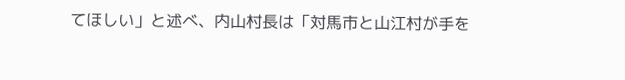てほしい」と述べ、内山村長は「対馬市と山江村が手を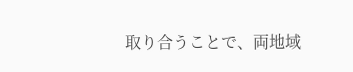取り合うことで、両地域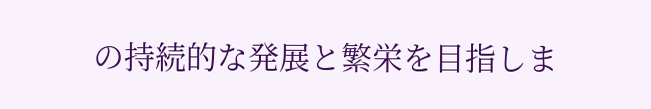の持続的な発展と繁栄を目指しま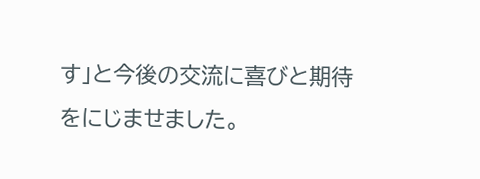す」と今後の交流に喜びと期待をにじませました。